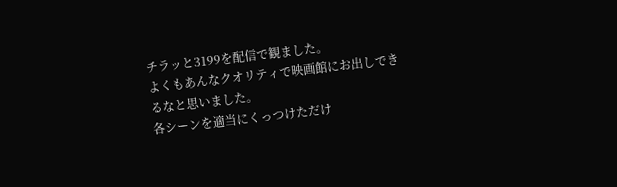チラッと3199を配信で観ました。
よくもあんなクオリティで映画館にお出しできるなと思いました。
各シーンを適当にくっつけただけ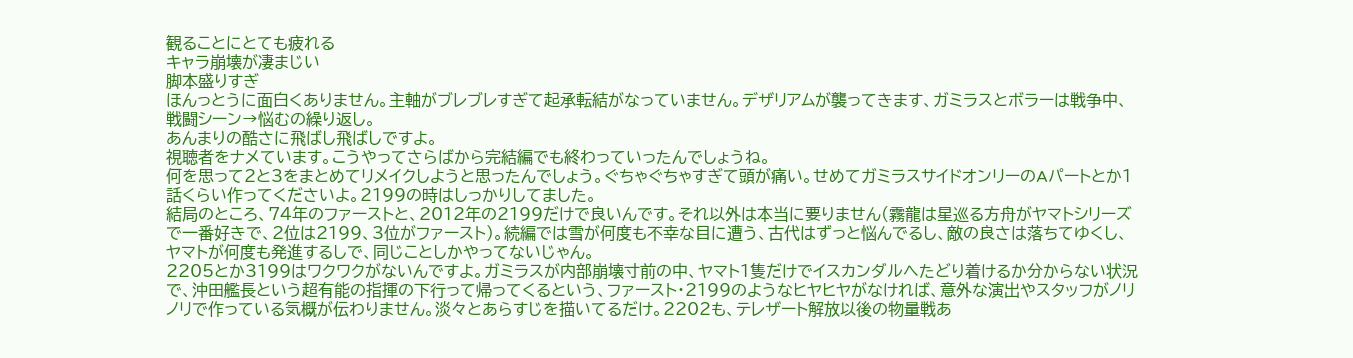観ることにとても疲れる
キャラ崩壊が凄まじい
脚本盛りすぎ
ほんっとうに面白くありません。主軸がブレブレすぎて起承転結がなっていません。デザリアムが襲ってきます、ガミラスとボラーは戦争中、戦闘シーン→悩むの繰り返し。
あんまりの酷さに飛ばし飛ばしですよ。
視聴者をナメています。こうやってさらばから完結編でも終わっていったんでしょうね。
何を思って2と3をまとめてリメイクしようと思ったんでしょう。ぐちゃぐちゃすぎて頭が痛い。せめてガミラスサイドオンリーのAパートとか1話くらい作ってくださいよ。2199の時はしっかりしてました。
結局のところ、74年のファーストと、2012年の2199だけで良いんです。それ以外は本当に要りません(霧龍は星巡る方舟がヤマトシリーズで一番好きで、2位は2199、3位がファースト)。続編では雪が何度も不幸な目に遭う、古代はずっと悩んでるし、敵の良さは落ちてゆくし、ヤマトが何度も発進するしで、同じことしかやってないじゃん。
2205とか3199はワクワクがないんですよ。ガミラスが内部崩壊寸前の中、ヤマト1隻だけでイスカンダルへたどり着けるか分からない状況で、沖田艦長という超有能の指揮の下行って帰ってくるという、ファースト・2199のようなヒヤヒヤがなければ、意外な演出やスタッフがノリノリで作っている気概が伝わりません。淡々とあらすじを描いてるだけ。2202も、テレザート解放以後の物量戦あ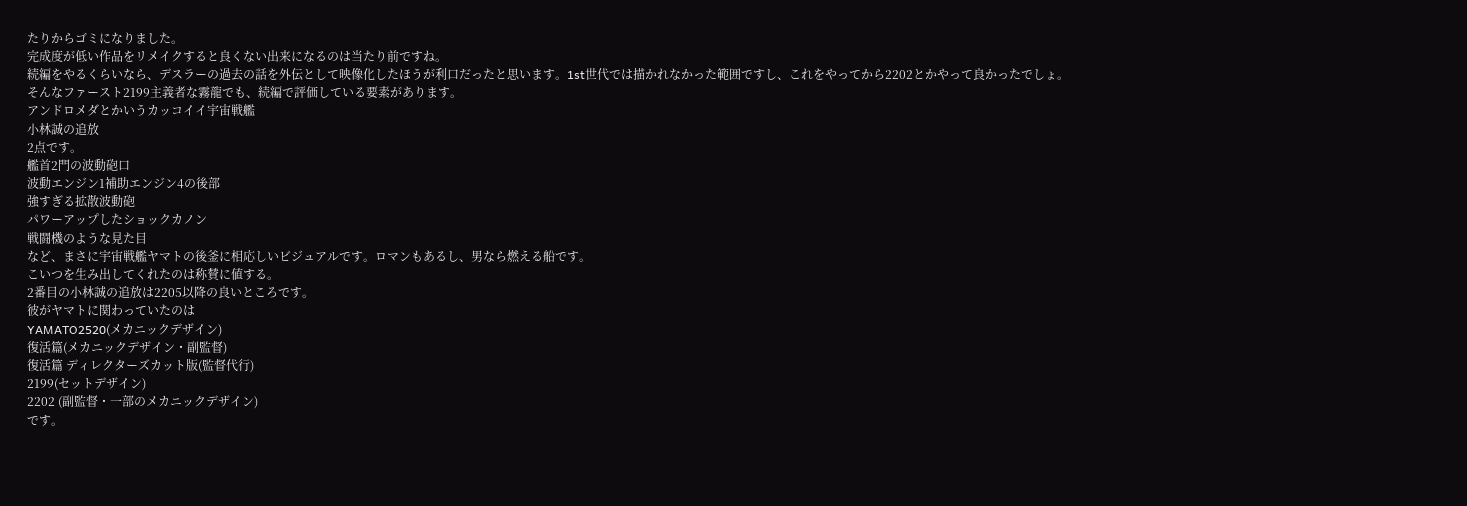たりからゴミになりました。
完成度が低い作品をリメイクすると良くない出来になるのは当たり前ですね。
続編をやるくらいなら、デスラーの過去の話を外伝として映像化したほうが利口だったと思います。1st世代では描かれなかった範囲ですし、これをやってから2202とかやって良かったでしょ。
そんなファースト2199主義者な霧龍でも、続編で評価している要素があります。
アンドロメダとかいうカッコイイ宇宙戦艦
小林誠の追放
2点です。
艦首2門の波動砲口
波動エンジン1補助エンジン4の後部
強すぎる拡散波動砲
パワーアップしたショックカノン
戦闘機のような見た目
など、まさに宇宙戦艦ヤマトの後釜に相応しいビジュアルです。ロマンもあるし、男なら燃える船です。
こいつを生み出してくれたのは称賛に値する。
2番目の小林誠の追放は2205以降の良いところです。
彼がヤマトに関わっていたのは
YAMATO2520(メカニックデザイン)
復活篇(メカニックデザイン・副監督)
復活篇 ディレクターズカット版(監督代行)
2199(セットデザイン)
2202 (副監督・一部のメカニックデザイン)
です。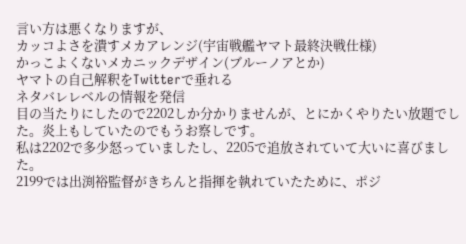言い方は悪くなりますが、
カッコよさを潰すメカアレンジ(宇宙戦艦ヤマト最終決戦仕様)
かっこよくないメカニックデザイン(ブルーノアとか)
ヤマトの自己解釈をTwitterで垂れる
ネタバレレベルの情報を発信
目の当たりにしたので2202しか分かりませんが、とにかくやりたい放題でした。炎上もしていたのでもうお察しです。
私は2202で多少怒っていましたし、2205で追放されていて大いに喜びました。
2199では出渕裕監督がきちんと指揮を執れていたために、ポジ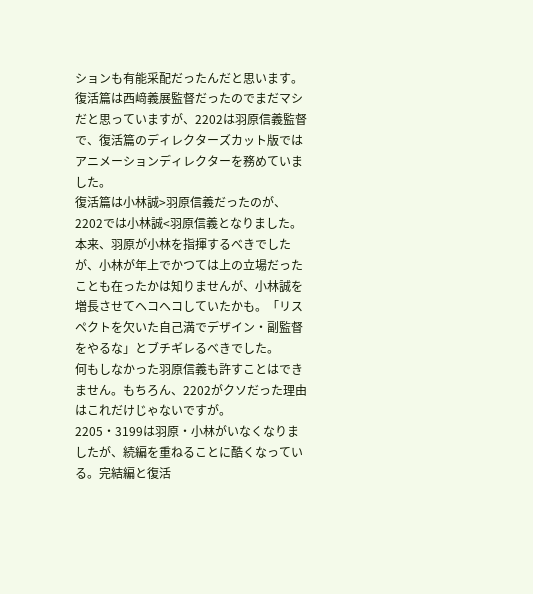ションも有能采配だったんだと思います。復活篇は西﨑義展監督だったのでまだマシだと思っていますが、2202は羽原信義監督で、復活篇のディレクターズカット版ではアニメーションディレクターを務めていました。
復活篇は小林誠>羽原信義だったのが、2202では小林誠<羽原信義となりました。本来、羽原が小林を指揮するべきでしたが、小林が年上でかつては上の立場だったことも在ったかは知りませんが、小林誠を増長させてヘコヘコしていたかも。「リスペクトを欠いた自己満でデザイン・副監督をやるな」とブチギレるべきでした。
何もしなかった羽原信義も許すことはできません。もちろん、2202がクソだった理由はこれだけじゃないですが。
2205・3199は羽原・小林がいなくなりましたが、続編を重ねることに酷くなっている。完結編と復活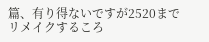篇、有り得ないですが2520までリメイクするころ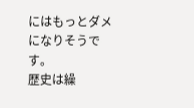にはもっとダメになりそうです。
歴史は繰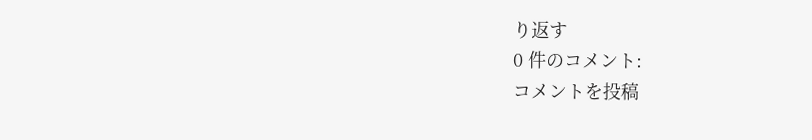り返す
0 件のコメント:
コメントを投稿